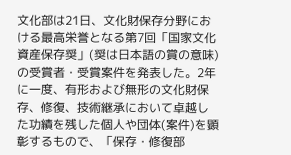文化部は21日、文化財保存分野における最高栄誉となる第7回「国家文化資産保存奨」(奨は日本語の賞の意味)の受賞者・受賞案件を発表した。2年に一度、有形および無形の文化財保存、修復、技術継承において卓越した功績を残した個人や団体(案件)を顕彰するもので、「保存・修復部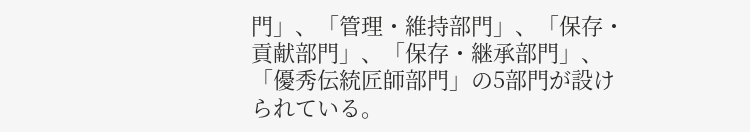門」、「管理・維持部門」、「保存・貢献部門」、「保存・継承部門」、「優秀伝統匠師部門」の5部門が設けられている。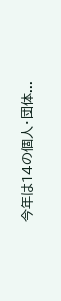今年は14の個人・団体...